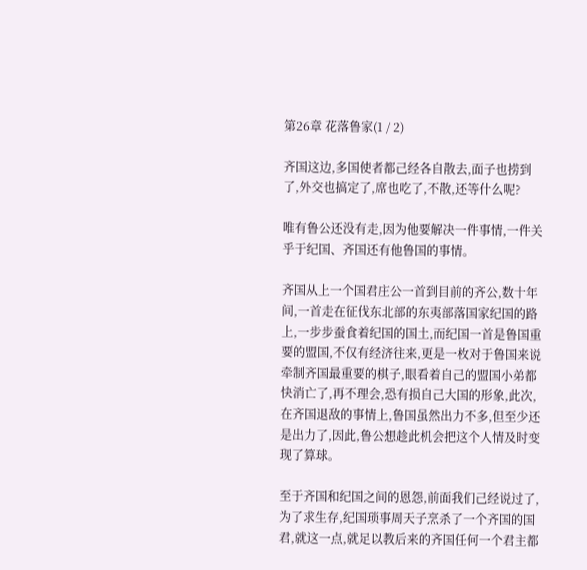第26章 花落鲁家(1 / 2)

齐国这边,多国使者都己经各自散去,面子也捞到了,外交也搞定了,席也吃了,不散,还等什么呢?

唯有鲁公还没有走,因为他要解决一件事情,一件关乎于纪国、齐国还有他鲁国的事情。

齐国从上一个国君庄公一首到目前的齐公,数十年间,一首走在征伐东北部的东夷部落国家纪国的路上,一步步蚕食着纪国的国土,而纪国一首是鲁国重要的盟国,不仅有经济往来,更是一枚对于鲁国来说牵制齐国最重要的棋子,眼看着自己的盟国小弟都快消亡了,再不理会,恐有损自己大国的形象,此次,在齐国退敌的事情上,鲁国虽然出力不多,但至少还是出力了,因此,鲁公想趁此机会把这个人情及时变现了算球。

至于齐国和纪国之间的恩怨,前面我们己经说过了,为了求生存,纪国琐事周天子烹杀了一个齐国的国君,就这一点,就足以教后来的齐国任何一个君主都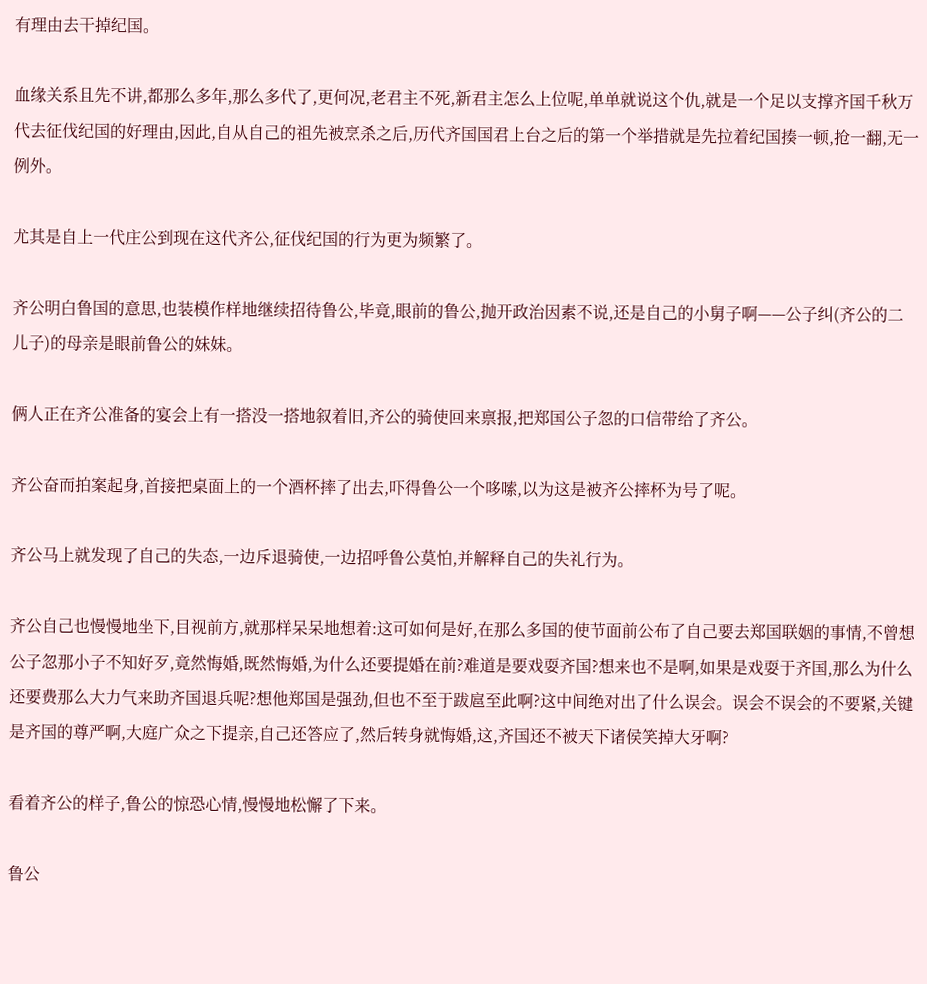有理由去干掉纪国。

血缘关系且先不讲,都那么多年,那么多代了,更何况,老君主不死,新君主怎么上位呢,单单就说这个仇,就是一个足以支撑齐国千秋万代去征伐纪国的好理由,因此,自从自己的祖先被烹杀之后,历代齐国国君上台之后的第一个举措就是先拉着纪国揍一顿,抢一翻,无一例外。

尤其是自上一代庄公到现在这代齐公,征伐纪国的行为更为频繁了。

齐公明白鲁国的意思,也装模作样地继续招待鲁公,毕竟,眼前的鲁公,抛开政治因素不说,还是自己的小舅子啊——公子纠(齐公的二儿子)的母亲是眼前鲁公的妹妹。

俩人正在齐公准备的宴会上有一搭没一搭地叙着旧,齐公的骑使回来禀报,把郑国公子忽的口信带给了齐公。

齐公奋而拍案起身,首接把桌面上的一个酒杯摔了出去,吓得鲁公一个哆嗦,以为这是被齐公摔杯为号了呢。

齐公马上就发现了自己的失态,一边斥退骑使,一边招呼鲁公莫怕,并解释自己的失礼行为。

齐公自己也慢慢地坐下,目视前方,就那样呆呆地想着:这可如何是好,在那么多国的使节面前公布了自己要去郑国联姻的事情,不曾想公子忽那小子不知好歹,竟然悔婚,既然悔婚,为什么还要提婚在前?难道是要戏耍齐国?想来也不是啊,如果是戏耍于齐国,那么为什么还要费那么大力气来助齐国退兵呢?想他郑国是强劲,但也不至于跋扈至此啊?这中间绝对出了什么误会。误会不误会的不要紧,关键是齐国的尊严啊,大庭广众之下提亲,自己还答应了,然后转身就悔婚,这,齐国还不被天下诸侯笑掉大牙啊?

看着齐公的样子,鲁公的惊恐心情,慢慢地松懈了下来。

鲁公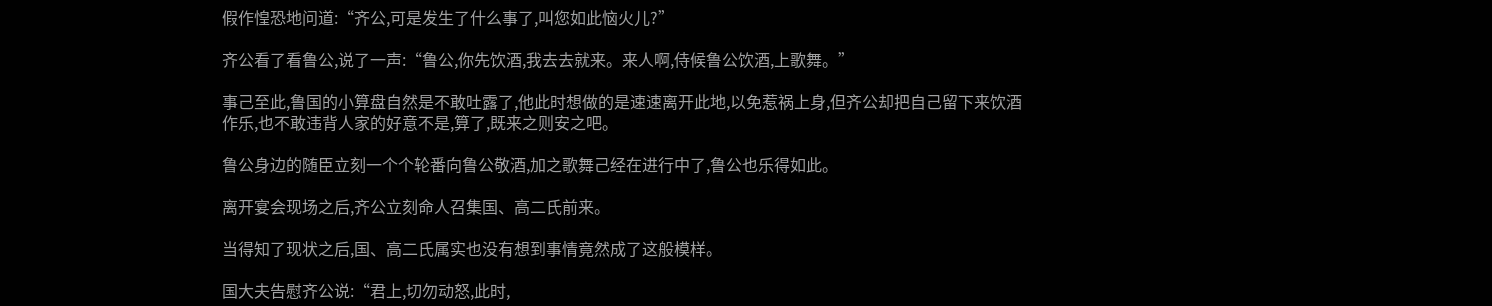假作惶恐地问道:“齐公,可是发生了什么事了,叫您如此恼火儿?”

齐公看了看鲁公,说了一声:“鲁公,你先饮酒,我去去就来。来人啊,侍候鲁公饮酒,上歌舞。”

事己至此,鲁国的小算盘自然是不敢吐露了,他此时想做的是速速离开此地,以免惹祸上身,但齐公却把自己留下来饮酒作乐,也不敢违背人家的好意不是,算了,既来之则安之吧。

鲁公身边的随臣立刻一个个轮番向鲁公敬酒,加之歌舞己经在进行中了,鲁公也乐得如此。

离开宴会现场之后,齐公立刻命人召集国、高二氏前来。

当得知了现状之后,国、高二氏属实也没有想到事情竟然成了这般模样。

国大夫告慰齐公说:“君上,切勿动怒,此时,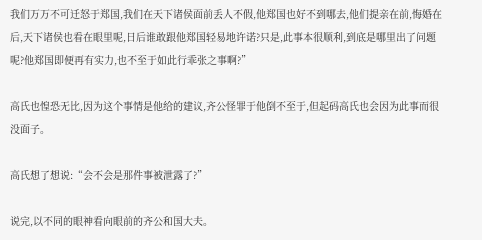我们万万不可迁怒于郑国,我们在天下诸侯面前丢人不假,他郑国也好不到哪去,他们提亲在前,悔婚在后,天下诸侯也看在眼里呢,日后谁敢跟他郑国轻易地许诺?只是,此事本很顺利,到底是哪里出了问题呢?他郑国即便再有实力,也不至于如此行乖张之事啊?”

高氏也惶恐无比,因为这个事情是他给的建议,齐公怪罪于他倒不至于,但起码高氏也会因为此事而很没面子。

高氏想了想说:“会不会是那件事被泄露了?”

说完,以不同的眼神看向眼前的齐公和国大夫。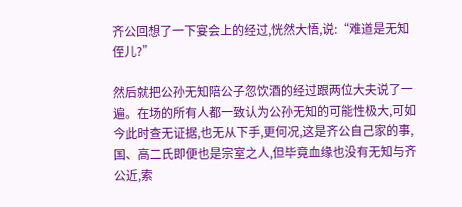齐公回想了一下宴会上的经过,恍然大悟,说:“难道是无知侄儿?”

然后就把公孙无知陪公子忽饮酒的经过跟两位大夫说了一遍。在场的所有人都一致认为公孙无知的可能性极大,可如今此时查无证据,也无从下手,更何况,这是齐公自己家的事,国、高二氏即便也是宗室之人,但毕竟血缘也没有无知与齐公近,索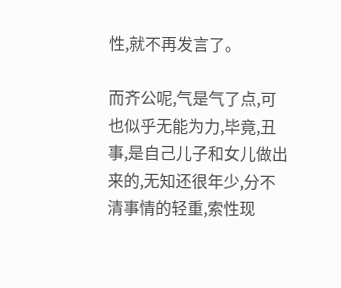性,就不再发言了。

而齐公呢,气是气了点,可也似乎无能为力,毕竟,丑事,是自己儿子和女儿做出来的,无知还很年少,分不清事情的轻重,索性现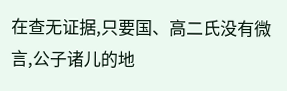在查无证据,只要国、高二氏没有微言,公子诸儿的地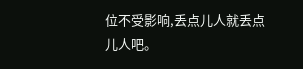位不受影响,丢点儿人就丢点儿人吧。